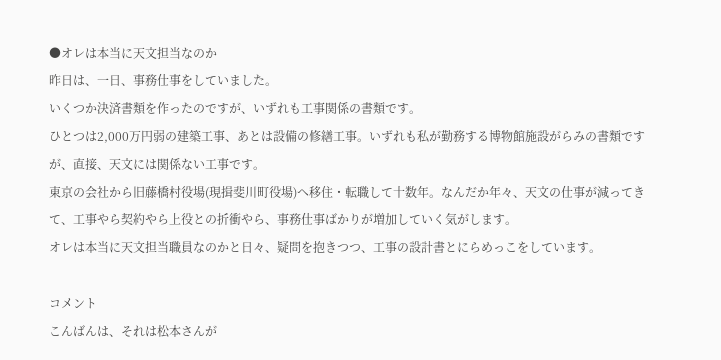●オレは本当に天文担当なのか
昨日は、一日、事務仕事をしていました。
いくつか決済書類を作ったのですが、いずれも工事関係の書類です。
ひとつは2,000万円弱の建築工事、あとは設備の修繕工事。いずれも私が勤務する博物館施設がらみの書類ですが、直接、天文には関係ない工事です。
東京の会社から旧藤橋村役場(現揖斐川町役場)へ移住・転職して十数年。なんだか年々、天文の仕事が減ってきて、工事やら契約やら上役との折衝やら、事務仕事ばかりが増加していく気がします。
オレは本当に天文担当職員なのかと日々、疑問を抱きつつ、工事の設計書とにらめっこをしています。

コメント
こんばんは、それは松本さんが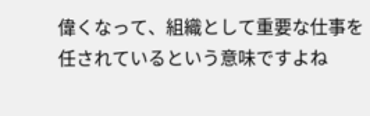偉くなって、組織として重要な仕事を
任されているという意味ですよね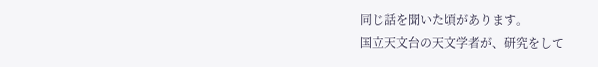同じ話を聞いた頃があります。
国立天文台の天文学者が、研究をして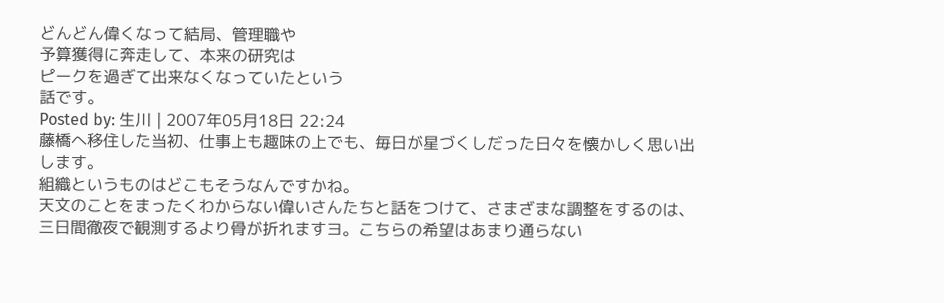どんどん偉くなって結局、管理職や
予算獲得に奔走して、本来の研究は
ピークを過ぎて出来なくなっていたという
話です。
Posted by: 生川 | 2007年05月18日 22:24
藤橋へ移住した当初、仕事上も趣味の上でも、毎日が星づくしだった日々を懐かしく思い出します。
組織というものはどこもそうなんですかね。
天文のことをまったくわからない偉いさんたちと話をつけて、さまざまな調整をするのは、三日間徹夜で観測するより骨が折れますヨ。こちらの希望はあまり通らない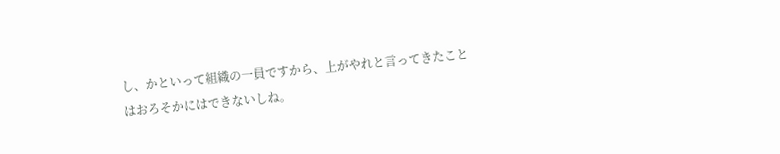し、かといって組織の一員ですから、上がやれと言ってきたことはおろそかにはできないしね。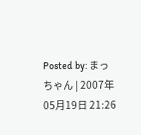Posted by: まっちゃん | 2007年05月19日 21:26